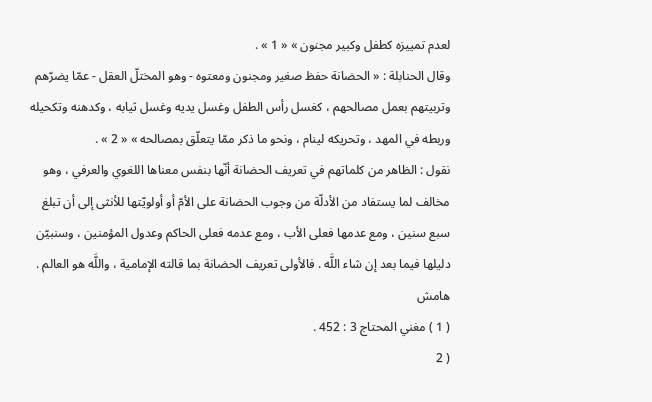لعدم تمييزه كطفل وكبير مجنون » « 1 » .
وقال الحنابلة : « الحضانة حفظ صغير ومجنون ومعتوه - وهو المختلّ العقل - عمّا يضرّهم وتربيتهم بعمل مصالحهم ، كغسل رأس الطفل وغسل يديه وغسل ثيابه ، وكدهنه وتكحيله وربطه في المهد ، وتحريكه لينام ، ونحو ما ذكر ممّا يتعلّق بمصالحه » « 2 » .
نقول : الظاهر من كلماتهم في تعريف الحضانة أنّها بنفس معناها اللغوي والعرفي ، وهو مخالف لما يستفاد من الأدلّة من وجوب الحضانة على الأمّ أو أولويّتها للأنثى إلى أن تبلغ سبع سنين ، ومع عدمها فعلى الأب ، ومع عدمه فعلى الحاكم وعدول المؤمنين ، وسنبيّن دليلها فيما بعد إن شاء اللَّه . فالأولى تعريف الحضانة بما قالته الإمامية ، واللَّه هو العالم .
هامش
( 1 ) مغني المحتاج 3 : 452 .
( 2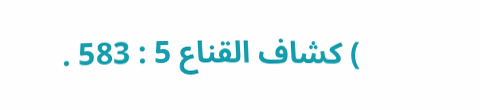) كشاف القناع 5 : 583 .